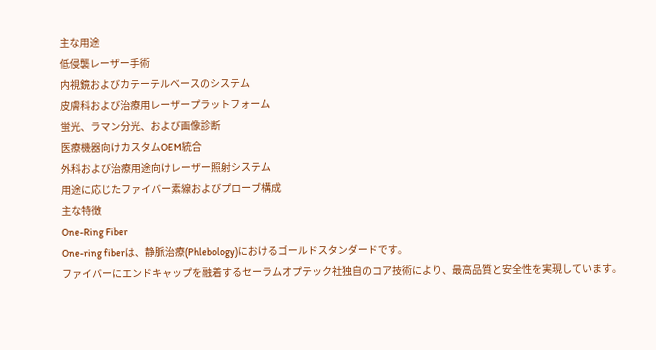主な用途
低侵襲レーザー手術
内視鏡およびカテーテルベースのシステム
皮膚科および治療用レーザープラットフォーム
蛍光、ラマン分光、および画像診断
医療機器向けカスタムOEM統合
外科および治療用途向けレーザー照射システム
用途に応じたファイバー素線およびプローブ構成
主な特徴
One-Ring Fiber
One-ring fiberは、静脈治療(Phlebology)におけるゴールドスタンダードです。
ファイバーにエンドキャップを融着するセーラムオプテック社独自のコア技術により、最高品質と安全性を実現しています。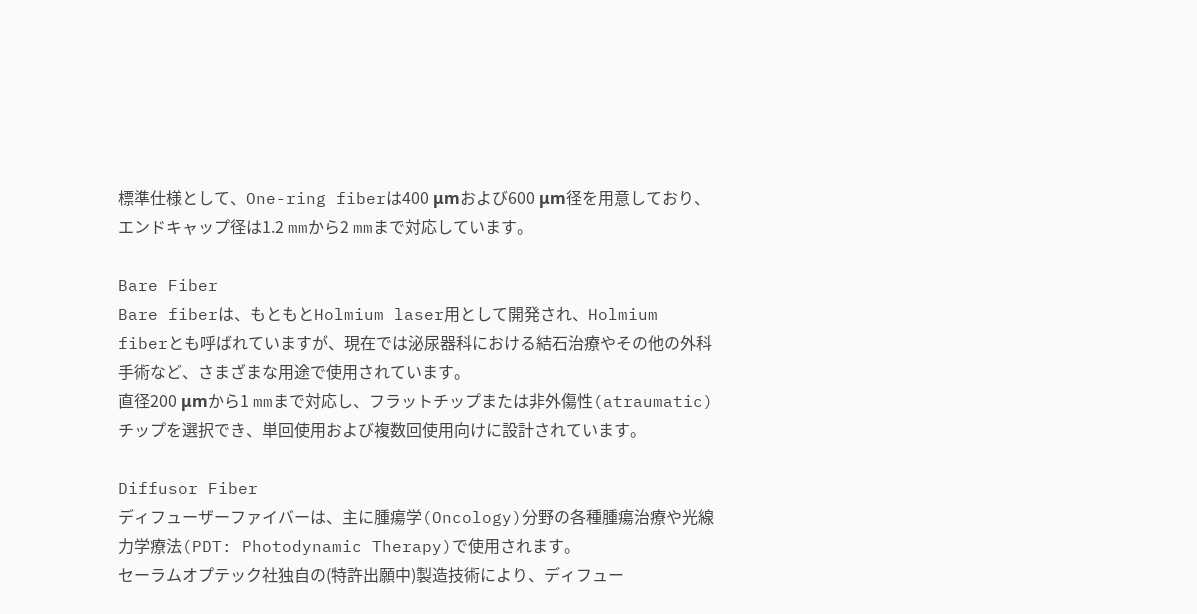標準仕様として、One-ring fiberは400 μmおよび600 μm径を用意しており、エンドキャップ径は1.2 mmから2 mmまで対応しています。

Bare Fiber
Bare fiberは、もともとHolmium laser用として開発され、Holmium fiberとも呼ばれていますが、現在では泌尿器科における結石治療やその他の外科手術など、さまざまな用途で使用されています。
直径200 μmから1 mmまで対応し、フラットチップまたは非外傷性(atraumatic)チップを選択でき、単回使用および複数回使用向けに設計されています。

Diffusor Fiber
ディフューザーファイバーは、主に腫瘍学(Oncology)分野の各種腫瘍治療や光線力学療法(PDT: Photodynamic Therapy)で使用されます。
セーラムオプテック社独自の(特許出願中)製造技術により、ディフュー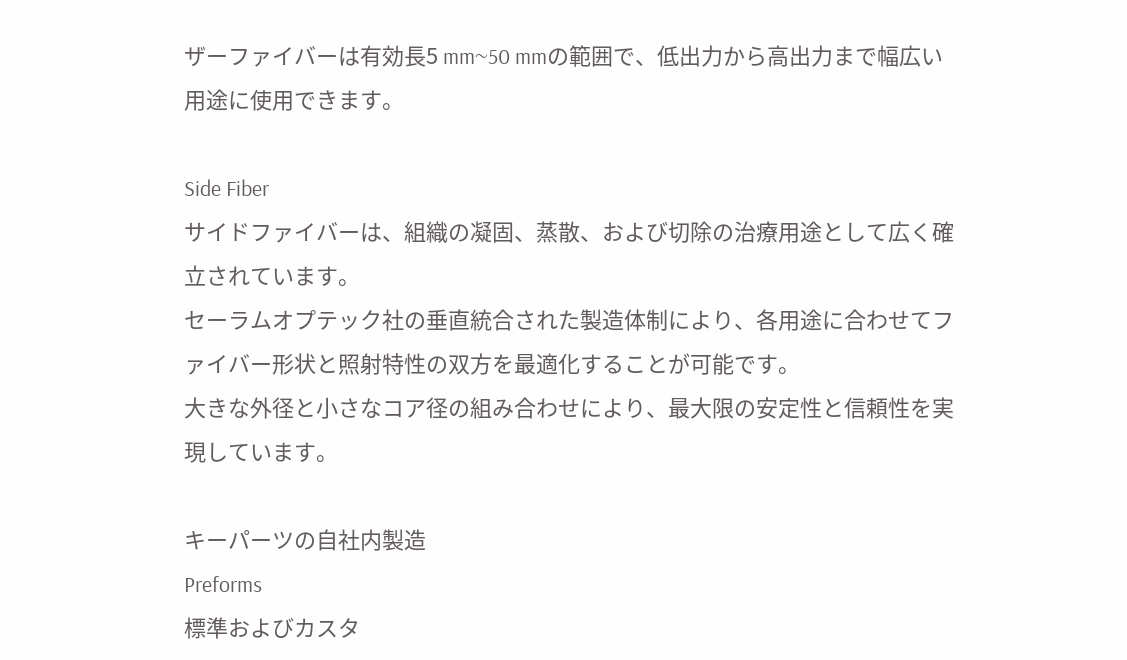ザーファイバーは有効長5 mm~50 mmの範囲で、低出力から高出力まで幅広い用途に使用できます。

Side Fiber
サイドファイバーは、組織の凝固、蒸散、および切除の治療用途として広く確立されています。
セーラムオプテック社の垂直統合された製造体制により、各用途に合わせてファイバー形状と照射特性の双方を最適化することが可能です。
大きな外径と小さなコア径の組み合わせにより、最大限の安定性と信頼性を実現しています。

キーパーツの自社内製造
Preforms
標準およびカスタ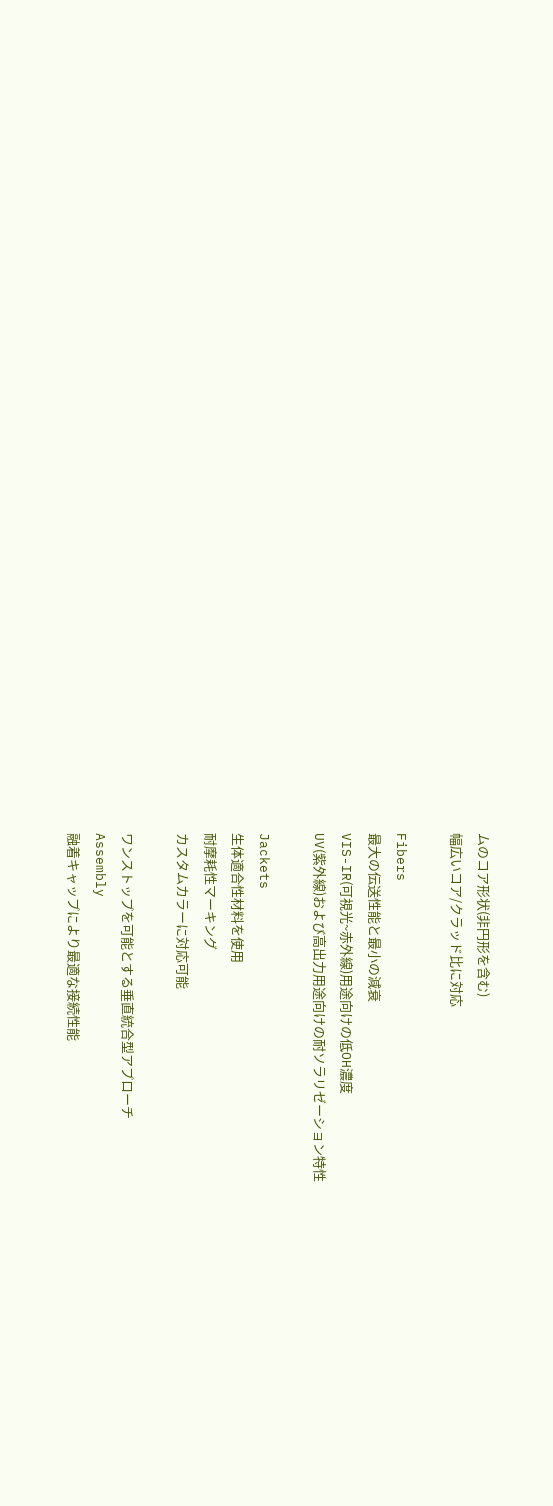ムのコア形状(非円形を含む)
幅広いコア/クラッド比に対応

Fibers
最大の伝送性能と最小の減衰
VIS-IR(可視光~赤外線)用途向けの低OH濃度
UV(紫外線)および高出力用途向けの耐ソラリゼーション特性

Jackets
生体適合性材料を使用
耐摩耗性マーキング
カスタムカラーに対応可能

ワンストップを可能とする垂直統合型アプローチ
Assembly
融着キャップにより最適な接続性能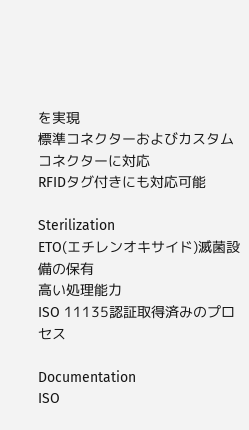を実現
標準コネクターおよびカスタムコネクターに対応
RFIDタグ付きにも対応可能

Sterilization
ETO(エチレンオキサイド)滅菌設備の保有
高い処理能力
ISO 11135認証取得済みのプロセス

Documentation
ISO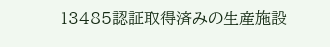13485認証取得済みの生産施設